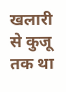खलारी से कुजू तक था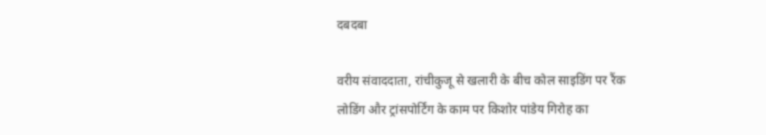दबदबा

वरीय संवाददाता, रांचीकुजू से खलारी के बीच कोल साइडिंग पर रैंक लोडिंग और ट्रांसपोर्टिंग के काम पर किशोर पांडेय गिरोह का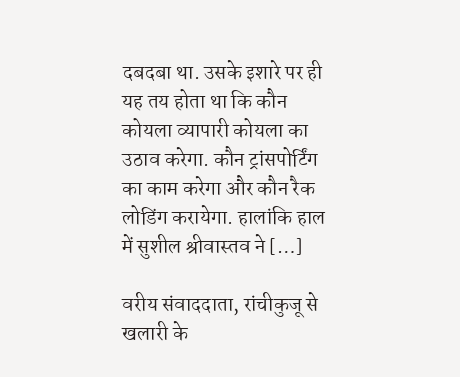दबदबा था. उसके इशारे पर ही यह तय होता था कि कौन कोयला व्यापारी कोयला का उठाव करेगा. कौन ट्रांसपोर्टिंग का काम करेगा और कौन रैक लोडिंग करायेगा. हालांकि हाल में सुशील श्रीवास्तव ने […]

वरीय संवाददाता, रांचीकुजू से खलारी के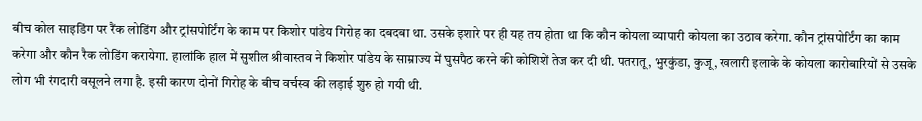बीच कोल साइडिंग पर रैंक लोडिंग और ट्रांसपोर्टिंग के काम पर किशोर पांडेय गिरोह का दबदबा था. उसके इशारे पर ही यह तय होता था कि कौन कोयला व्यापारी कोयला का उठाव करेगा. कौन ट्रांसपोर्टिंग का काम करेगा और कौन रैक लोडिंग करायेगा. हालांकि हाल में सुशील श्रीवास्तव ने किशोर पांडेय के साम्राज्य में घुसपैठ करने की कोशिशें तेज कर दी थी. पतरातू, भुरकुंडा, कुजू, खलारी इलाके के कोयला कारोबारियों से उसके लोग भी रंगदारी वसूलने लगा है. इसी कारण दोनों गिरोह के बीच वर्चस्व की लड़ाई शुरु हो गयी थी.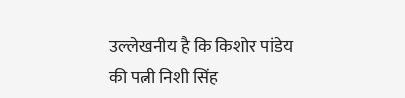उल्लेखनीय है कि किशोर पांडेय की पत्नी निशी सिंह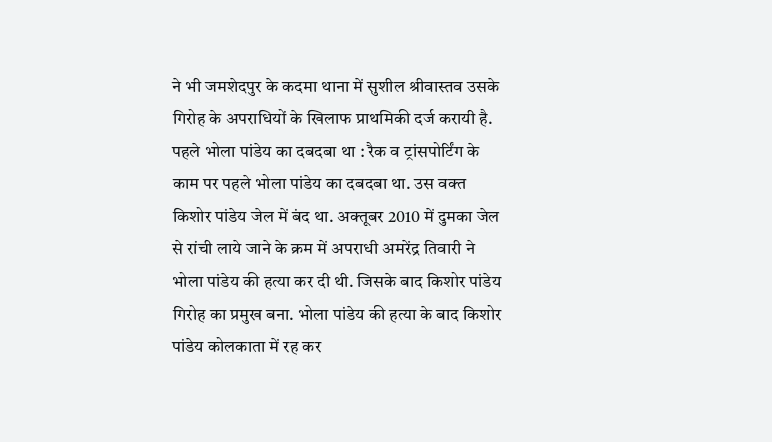ने भी जमशेदपुर के कदमा थाना में सुशील श्रीवास्तव उसके गिरोह के अपराधियों के खिलाफ प्राथमिकी दर्ज करायी है. पहले भोला पांडेय का दबदबा था : रैक व ट्रांसपोर्टिंग के काम पर पहले भोला पांडेय का दबदबा था. उस वक्त किशोर पांडेय जेल में बंद था. अक्तूबर 2010 में दुमका जेल से रांची लाये जाने के क्रम में अपराधी अमरेंद्र तिवारी ने भोला पांडेय की हत्या कर दी थी. जिसके बाद किशोर पांडेय गिरोह का प्रमुख बना. भोला पांडेय की हत्या के बाद किशोर पांडेय कोलकाता में रह कर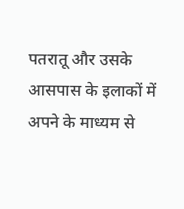पतरातू और उसके आसपास के इलाकों में अपने के माध्यम से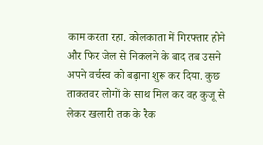काम करता रहा. कोलकाता में गिरफ्तार होने और फिर जेल से निकलने के बाद तब उसने अपने वर्चस्व को बढ़ाना शुरू कर दिया. कुछ ताकतवर लोगों के साथ मिल कर वह कुजू से लेकर खलारी तक के रैक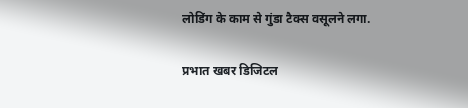लोडिंग के काम से गुंडा टैक्स वसूलने लगा.

प्रभात खबर डिजिटल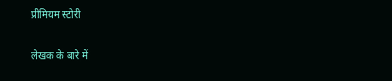प्रीमियम स्टोरी

लेखक के बारे में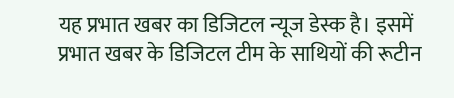यह प्रभात खबर का डिजिटल न्यूज डेस्क है। इसमें प्रभात खबर के डिजिटल टीम के साथियों की रूटीन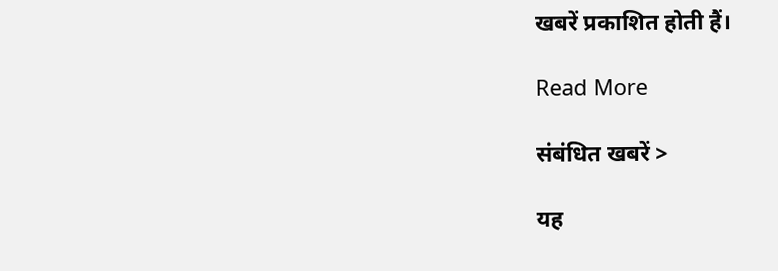खबरें प्रकाशित होती हैं।

Read More

संबंधित खबरें >

यह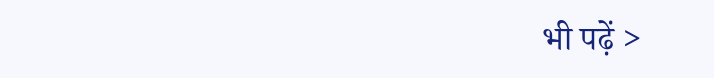भी पढ़ें >